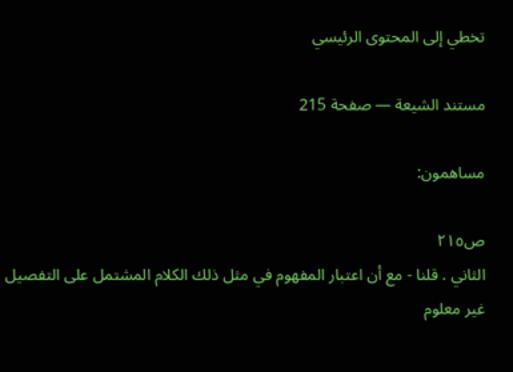تخطي إلى المحتوى الرئيسي

مستند الشيعة — صفحة 215

مساهمون:

ص٢١٥
الثاني . قلنا - مع أن اعتبار المفهوم في مثل ذلك الكلام المشتمل على التفصيل غير معلوم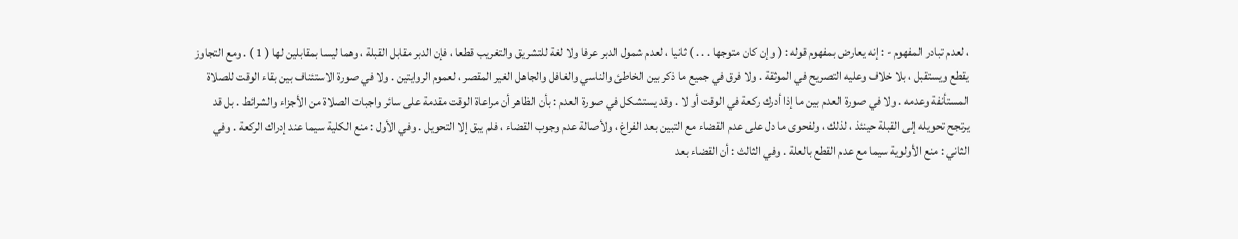، لعدم تبادر المفهوم - : إنه يعارض بمفهوم قوله : ( وإن كان متوجها . . . ) ثانيا ، لعدم شمول الدبر عرفا ولا لغة للتشريق والتغريب قطعا ، فإن الدبر مقابل القبلة ، وهما ليسا بمقابلين لها ( 1 ) . ومع التجاوز يقطع ويستقبل ، بلا خلاف وعليه التصريح في الموثقة . ولا فرق في جميع ما ذكر بين الخاطئ والناسي والغافل والجاهل الغير المقصر ، لعموم الروايتين . ولا في صورة الاستئناف بين بقاء الوقت للصلاة المستأنفة وعدمه . ولا في صورة العدم بين ما إذا أدرك ركعة في الوقت أو لا . وقد يستشكل في صورة العدم : بأن الظاهر أن مراعاة الوقت مقدمة على سائر واجبات الصلاة من الأجزاء والشرائط . بل قد يرتجح تحويله إلى القبلة حينئذ ، لذلك ، ولفحوى ما دل على عدم القضاء مع التبين بعد الفراغ ، ولأصالة عدم وجوب القضاء ، فلم يبق إلا التحويل . وفي الأول : منع الكلية سيما عند إدراك الركعة . وفي الثاني : منع الأولوية سيما مع عدم القطع بالعلة . وفي الثالث : أن القضاء بعد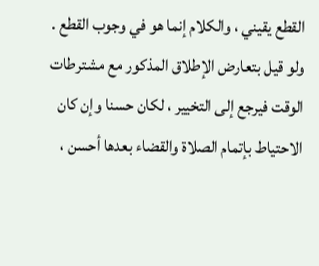القطع يقيني ، والكلام إنما هو في وجوب القطع . ولو قيل بتعارض الإطلاق المذكور مع مشترطات الوقت فيرجع إلى التخيير ، لكان حسنا وإن كان الاحتياط بإتمام الصلاة والقضاء بعدها أحسن ،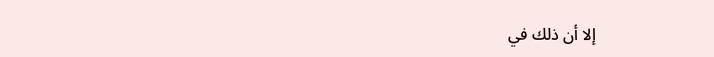إلا أن ذلك في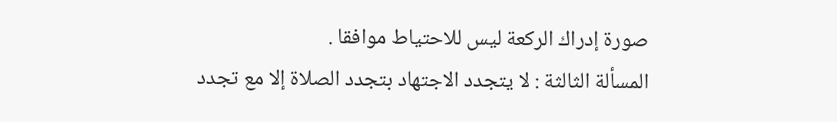صورة إدراك الركعة ليس للاحتياط موافقا .
المسألة الثالثة : لا يتجدد الاجتهاد بتجدد الصلاة إلا مع تجدد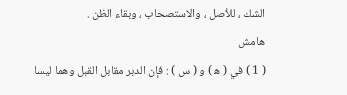الشك ، للأصل ، والاستصحاب ، وبقاء الظن .
هامش
( 1 ) في ( ه‍ ) و ( س ) : فإن الدبر مقابل القبل وهما ليسا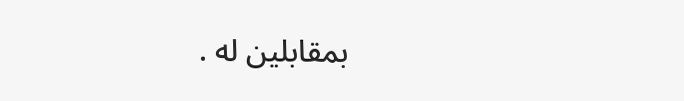بمقابلين له .